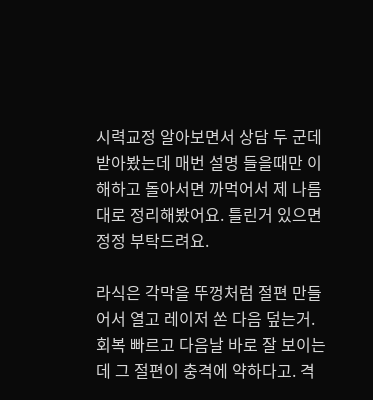시력교정 알아보면서 상담 두 군데 받아봤는데 매번 설명 들을때만 이해하고 돌아서면 까먹어서 제 나름대로 정리해봤어요. 틀린거 있으면 정정 부탁드려요.

라식은 각막을 뚜껑처럼 절편 만들어서 열고 레이저 쏜 다음 덮는거. 회복 빠르고 다음날 바로 잘 보이는데 그 절편이 충격에 약하다고. 격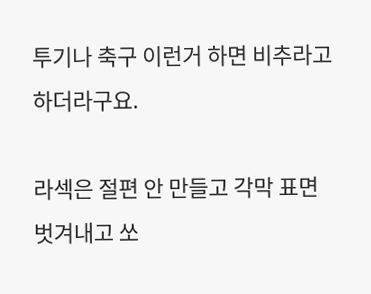투기나 축구 이런거 하면 비추라고 하더라구요.

라섹은 절편 안 만들고 각막 표면 벗겨내고 쏘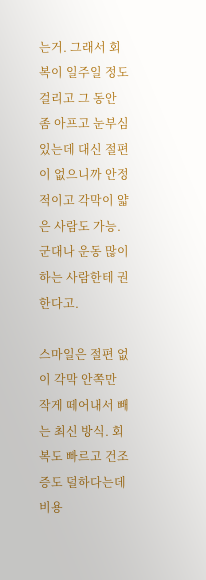는거. 그래서 회복이 일주일 정도 걸리고 그 동안 좀 아프고 눈부심 있는데 대신 절편이 없으니까 안정적이고 각막이 얇은 사람도 가능. 군대나 운동 많이 하는 사람한테 권한다고.

스마일은 절편 없이 각막 안쪽만 작게 떼어내서 빼는 최신 방식. 회복도 빠르고 건조증도 덜하다는데 비용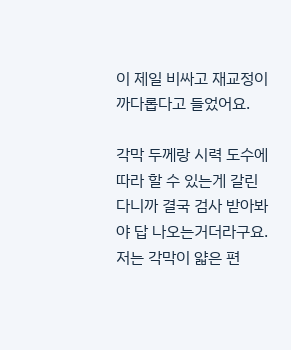이 제일 비싸고 재교정이 까다롭다고 들었어요.

각막 두께랑 시력 도수에 따라 할 수 있는게 갈린다니까 결국 검사 받아봐야 답 나오는거더라구요. 저는 각막이 얇은 편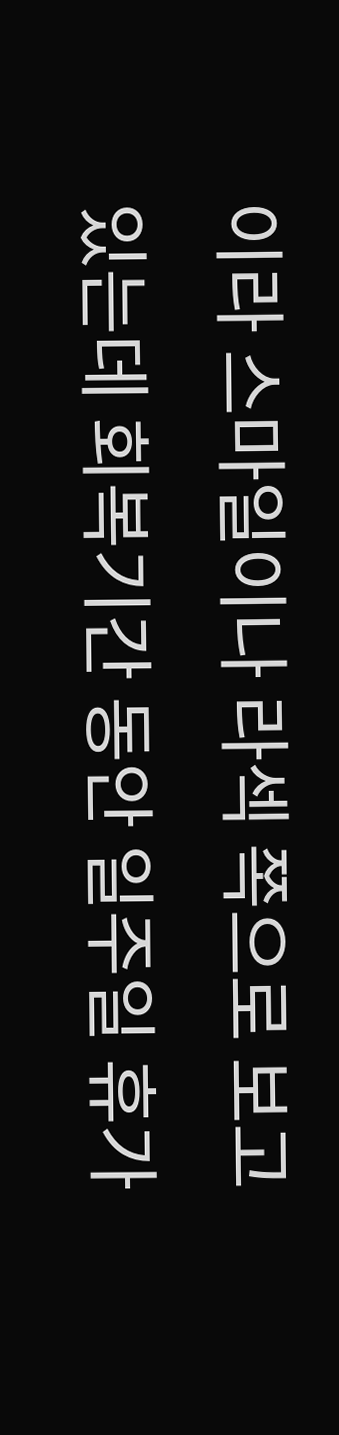이라 스마일이나 라섹 쪽으로 보고 있는데 회복기간 동안 일주일 휴가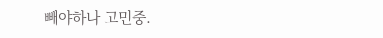빼야하나 고민중.